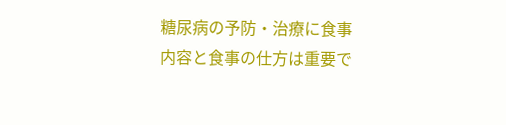糖尿病の予防・治療に食事内容と食事の仕方は重要で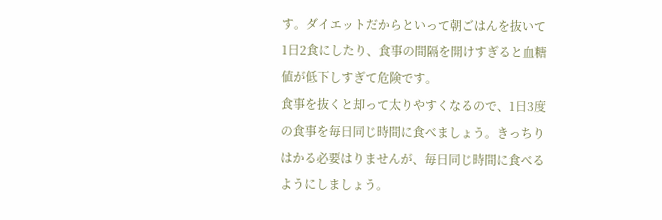す。ダイエットだからといって朝ごはんを抜いて1日2食にしたり、食事の間隔を開けすぎると血糖値が低下しすぎて危険です。
食事を抜くと却って太りやすくなるので、1日3度の食事を毎日同じ時間に食べましょう。きっちりはかる必要はりませんが、毎日同じ時間に食べるようにしましょう。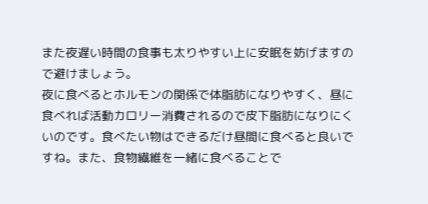また夜遅い時間の食事も太りやすい上に安眠を妨げますので避けましょう。
夜に食べるとホルモンの関係で体脂肪になりやすく、昼に食べれば活動カロリー消費されるので皮下脂肪になりにくいのです。食べたい物はできるだけ昼間に食べると良いですね。また、食物繊維を一緒に食べることで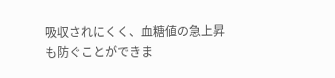吸収されにくく、血糖値の急上昇も防ぐことができま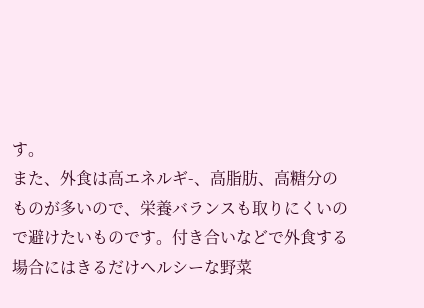す。
また、外食は高エネルギ-、高脂肪、高糖分のものが多いので、栄養バランスも取りにくいので避けたいものです。付き合いなどで外食する場合にはきるだけヘルシーな野菜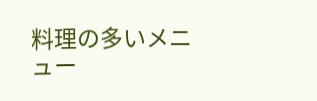料理の多いメニュー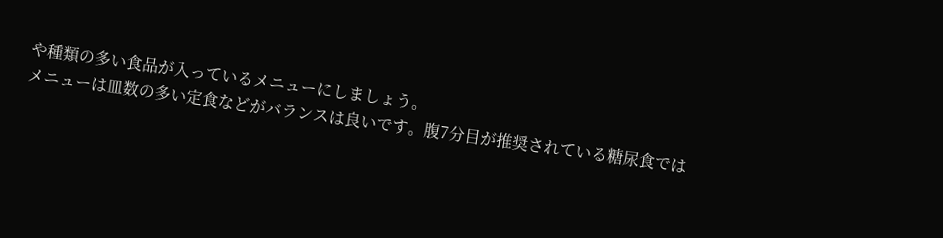や種類の多い食品が入っているメニューにしましょう。
メニューは皿数の多い定食などがバランスは良いです。腹7分目が推奨されている糖尿食では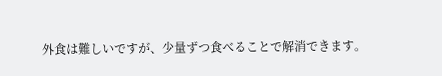外食は難しいですが、少量ずつ食べることで解消できます。